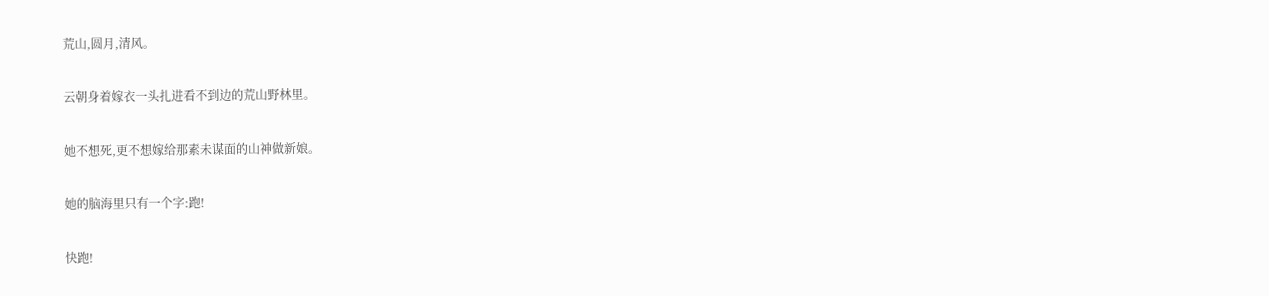荒山,圆月,清风。

云朝身着嫁衣一头扎进看不到边的荒山野林里。

她不想死,更不想嫁给那素未谋面的山神做新娘。

她的脑海里只有一个字:跑!

快跑!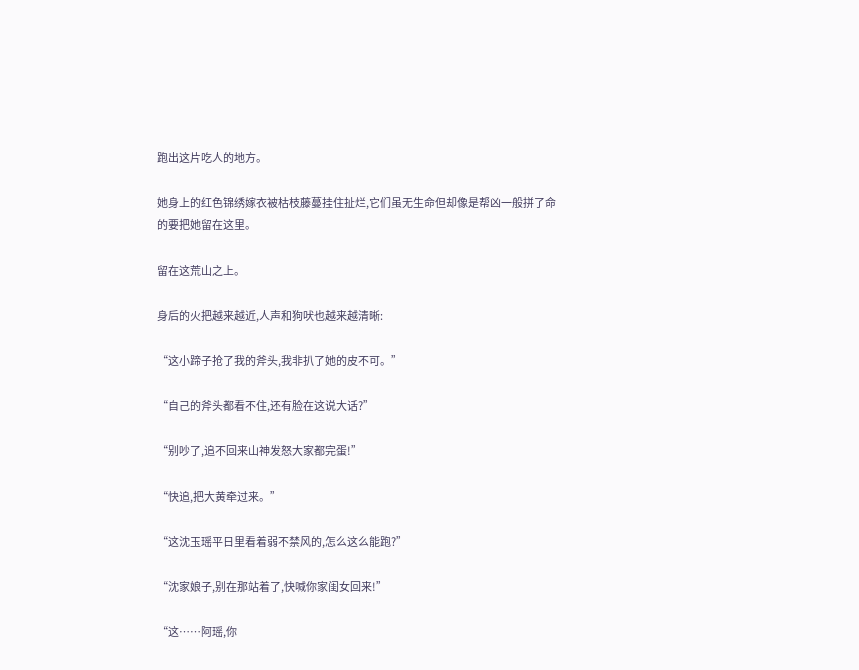跑出这片吃人的地方。

她身上的红色锦绣嫁衣被枯枝藤蔓挂住扯烂,它们虽无生命但却像是帮凶一般拼了命的要把她留在这里。

留在这荒山之上。

身后的火把越来越近,人声和狗吠也越来越清晰:

“这小蹄子抢了我的斧头,我非扒了她的皮不可。”

“自己的斧头都看不住,还有脸在这说大话?”

“别吵了,追不回来山神发怒大家都完蛋!”

“快追,把大黄牵过来。”

“这沈玉瑶平日里看着弱不禁风的,怎么这么能跑?”

“沈家娘子,别在那站着了,快喊你家闺女回来!”

“这……阿瑶,你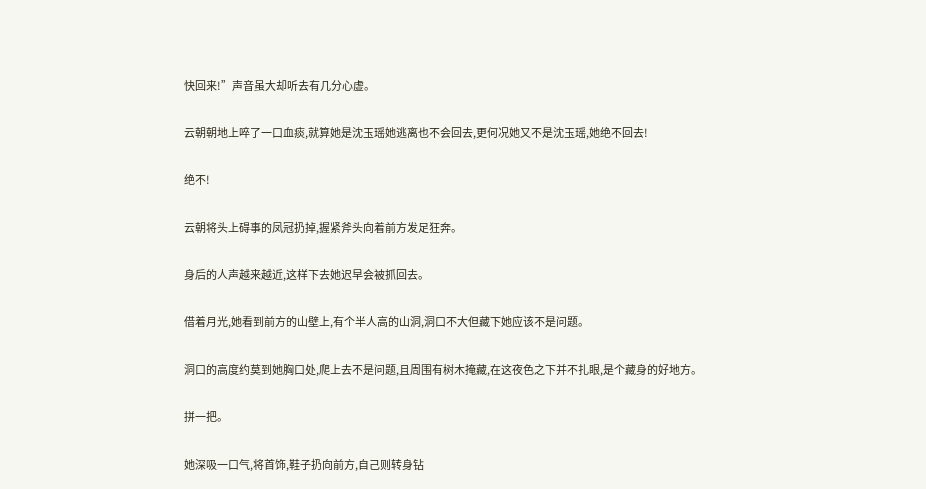快回来!”声音虽大却听去有几分心虚。

云朝朝地上啐了一口血痰,就算她是沈玉瑶她逃离也不会回去,更何况她又不是沈玉瑶,她绝不回去!

绝不!

云朝将头上碍事的凤冠扔掉,握紧斧头向着前方发足狂奔。

身后的人声越来越近,这样下去她迟早会被抓回去。

借着月光,她看到前方的山壁上,有个半人高的山洞,洞口不大但藏下她应该不是问题。

洞口的高度约莫到她胸口处,爬上去不是问题,且周围有树木掩藏,在这夜色之下并不扎眼,是个藏身的好地方。

拼一把。

她深吸一口气,将首饰,鞋子扔向前方,自己则转身钻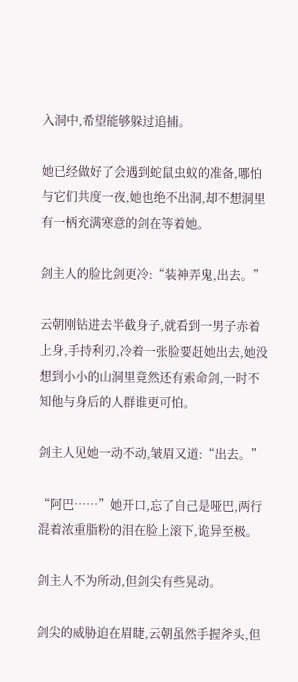入洞中,希望能够躲过追捕。

她已经做好了会遇到蛇鼠虫蚁的准备,哪怕与它们共度一夜,她也绝不出洞,却不想洞里有一柄充满寒意的剑在等着她。

剑主人的脸比剑更冷:“装神弄鬼,出去。”

云朝刚钻进去半截身子,就看到一男子赤着上身,手持利刃,冷着一张脸要赶她出去,她没想到小小的山洞里竟然还有索命剑,一时不知他与身后的人群谁更可怕。

剑主人见她一动不动,皱眉又道:“出去。”

“阿巴……”她开口,忘了自己是哑巴,两行混着浓重脂粉的泪在脸上滚下,诡异至极。

剑主人不为所动,但剑尖有些晃动。

剑尖的威胁迫在眉睫,云朝虽然手握斧头,但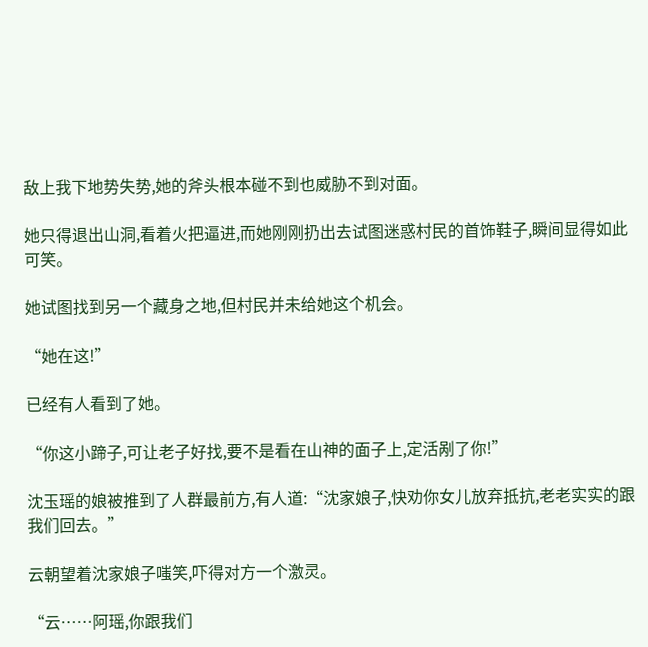敌上我下地势失势,她的斧头根本碰不到也威胁不到对面。

她只得退出山洞,看着火把逼进,而她刚刚扔出去试图迷惑村民的首饰鞋子,瞬间显得如此可笑。

她试图找到另一个藏身之地,但村民并未给她这个机会。

“她在这!”

已经有人看到了她。

“你这小蹄子,可让老子好找,要不是看在山神的面子上,定活剐了你!”

沈玉瑶的娘被推到了人群最前方,有人道:“沈家娘子,快劝你女儿放弃抵抗,老老实实的跟我们回去。”

云朝望着沈家娘子嗤笑,吓得对方一个激灵。

“云……阿瑶,你跟我们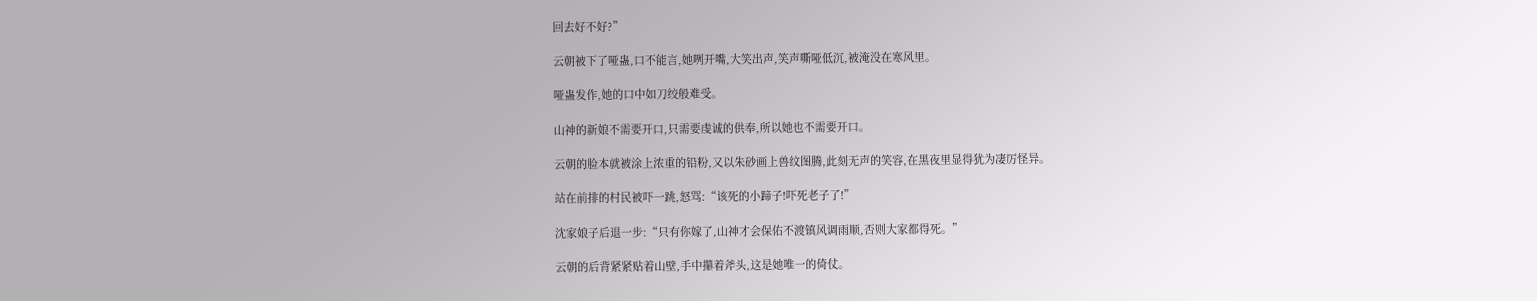回去好不好?”

云朝被下了哑蛊,口不能言,她咧开嘴,大笑出声,笑声嘶哑低沉,被淹没在寒风里。

哑蛊发作,她的口中如刀绞般难受。

山神的新娘不需要开口,只需要虔诚的供奉,所以她也不需要开口。

云朝的脸本就被涂上浓重的铅粉,又以朱砂画上兽纹图腾,此刻无声的笑容,在黑夜里显得犹为凄厉怪异。

站在前排的村民被吓一跳,怒骂:“该死的小蹄子!吓死老子了!”

沈家娘子后退一步:“只有你嫁了,山神才会保佑不渡镇风调雨顺,否则大家都得死。”

云朝的后背紧紧贴着山壁,手中攥着斧头,这是她唯一的倚仗。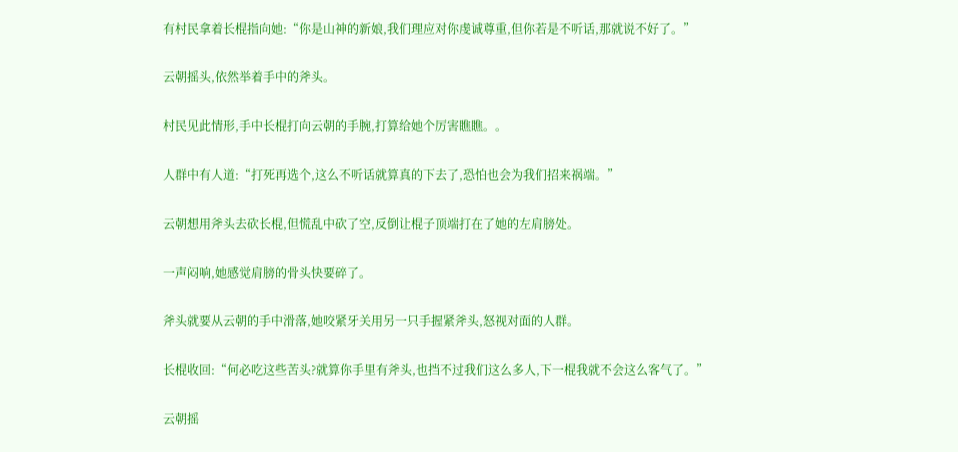有村民拿着长棍指向她:“你是山神的新娘,我们理应对你虔诚尊重,但你若是不听话,那就说不好了。”

云朝摇头,依然举着手中的斧头。

村民见此情形,手中长棍打向云朝的手腕,打算给她个厉害瞧瞧。。

人群中有人道:“打死再选个,这么不听话就算真的下去了,恐怕也会为我们招来祸端。”

云朝想用斧头去砍长棍,但慌乱中砍了空,反倒让棍子顶端打在了她的左肩膀处。

一声闷响,她感觉肩膀的骨头快要碎了。

斧头就要从云朝的手中滑落,她咬紧牙关用另一只手握紧斧头,怒视对面的人群。

长棍收回:“何必吃这些苦头?就算你手里有斧头,也挡不过我们这么多人,下一棍我就不会这么客气了。”

云朝摇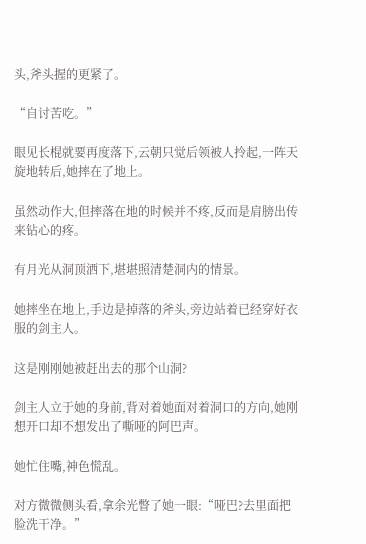头,斧头握的更紧了。

“自讨苦吃。”

眼见长棍就要再度落下,云朝只觉后领被人拎起,一阵天旋地转后,她摔在了地上。

虽然动作大,但摔落在地的时候并不疼,反而是肩膀出传来钻心的疼。

有月光从洞顶洒下,堪堪照清楚洞内的情景。

她摔坐在地上,手边是掉落的斧头,旁边站着已经穿好衣服的剑主人。

这是刚刚她被赶出去的那个山洞?

剑主人立于她的身前,背对着她面对着洞口的方向,她刚想开口却不想发出了嘶哑的阿巴声。

她忙住嘴,神色慌乱。

对方微微侧头看,拿余光瞥了她一眼:“哑巴?去里面把脸洗干净。”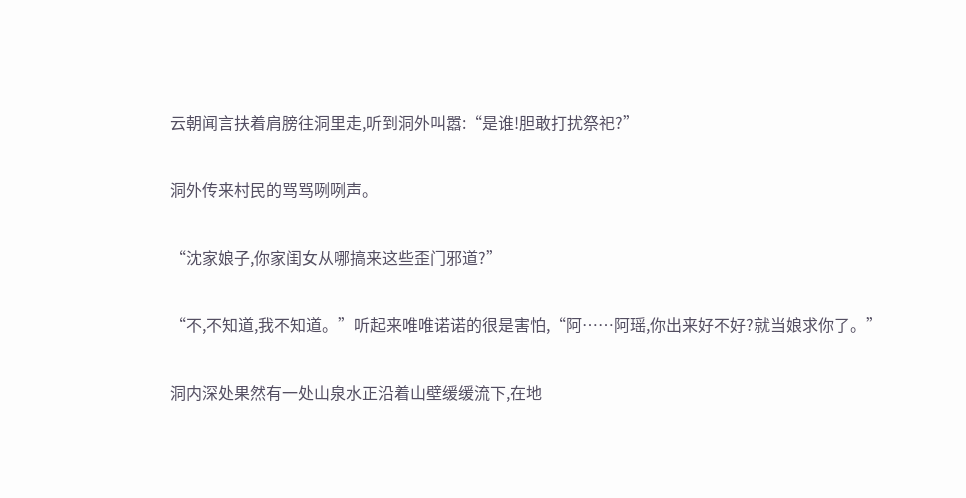云朝闻言扶着肩膀往洞里走,听到洞外叫嚣:“是谁!胆敢打扰祭祀?”

洞外传来村民的骂骂咧咧声。

“沈家娘子,你家闺女从哪搞来这些歪门邪道?”

“不,不知道,我不知道。”听起来唯唯诺诺的很是害怕,“阿……阿瑶,你出来好不好?就当娘求你了。”

洞内深处果然有一处山泉水正沿着山壁缓缓流下,在地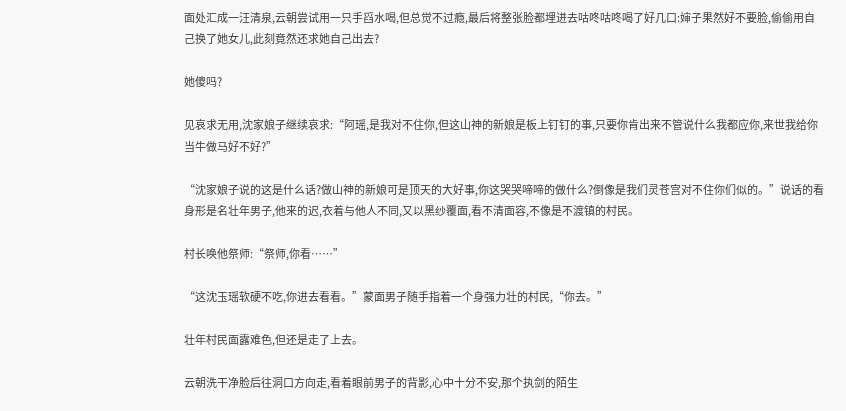面处汇成一汪清泉,云朝尝试用一只手舀水喝,但总觉不过瘾,最后将整张脸都埋进去咕咚咕咚喝了好几口:婶子果然好不要脸,偷偷用自己换了她女儿,此刻竟然还求她自己出去?

她傻吗?

见哀求无用,沈家娘子继续哀求:“阿瑶,是我对不住你,但这山神的新娘是板上钉钉的事,只要你肯出来不管说什么我都应你,来世我给你当牛做马好不好?”

“沈家娘子说的这是什么话?做山神的新娘可是顶天的大好事,你这哭哭啼啼的做什么?倒像是我们灵苍宫对不住你们似的。”说话的看身形是名壮年男子,他来的迟,衣着与他人不同,又以黑纱覆面,看不清面容,不像是不渡镇的村民。

村长唤他祭师:“祭师,你看……”

“这沈玉瑶软硬不吃,你进去看看。”蒙面男子随手指着一个身强力壮的村民,“你去。”

壮年村民面露难色,但还是走了上去。

云朝洗干净脸后往洞口方向走,看着眼前男子的背影,心中十分不安,那个执剑的陌生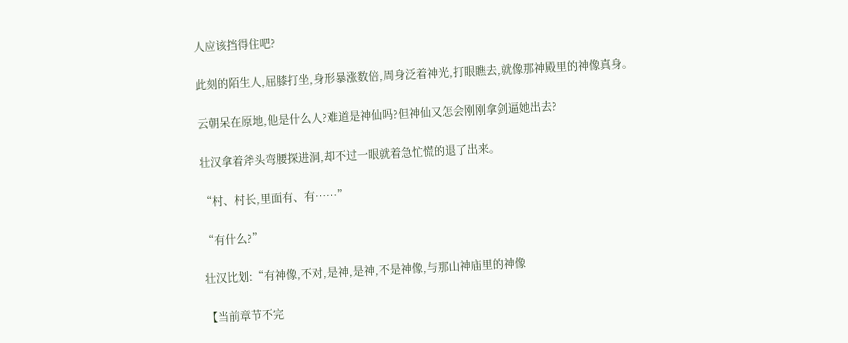人应该挡得住吧?

此刻的陌生人,屈膝打坐,身形暴涨数倍,周身泛着神光,打眼瞧去,就像那神殿里的神像真身。

云朝呆在原地,他是什么人?难道是神仙吗?但神仙又怎会刚刚拿剑逼她出去?

壮汉拿着斧头弯腰探进洞,却不过一眼就着急忙慌的退了出来。

“村、村长,里面有、有……”

“有什么?”

壮汉比划:“有神像,不对,是神,是神,不是神像,与那山神庙里的神像

【当前章节不完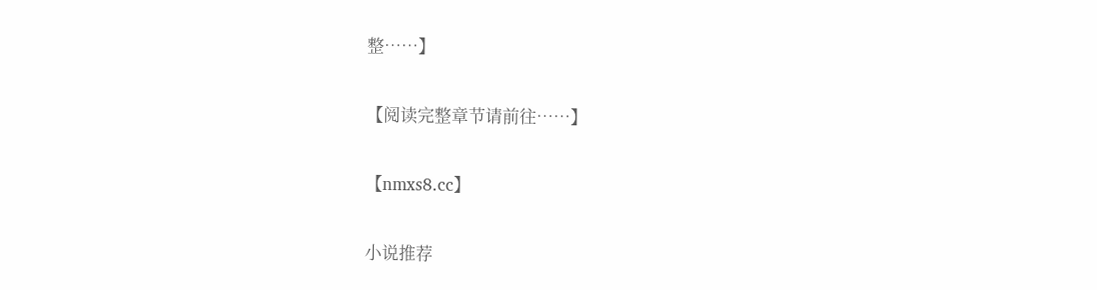整……】

【阅读完整章节请前往……】

【nmxs8.cc】

小说推荐